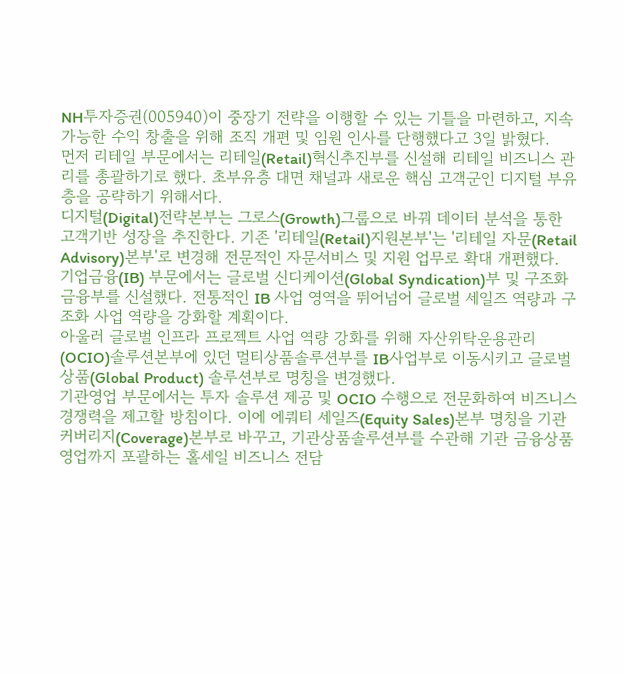NH투자증권(005940)이 중장기 전략을 이행할 수 있는 기틀을 마련하고, 지속 가능한 수익 창출을 위해 조직 개편 및 임원 인사를 단행했다고 3일 밝혔다.
먼저 리테일 부문에서는 리테일(Retail)혁신추진부를 신설해 리테일 비즈니스 관리를 총괄하기로 했다. 초부유층 대면 채널과 새로운 핵심 고객군인 디지털 부유층을 공략하기 위해서다.
디지털(Digital)전략본부는 그로스(Growth)그룹으로 바꿔 데이터 분석을 통한 고객기반 성장을 추진한다. 기존 '리테일(Retail)지원본부'는 '리테일 자문(Retail Advisory)본부'로 변경해 전문적인 자문서비스 및 지원 업무로 확대 개편했다.
기업금융(IB) 부문에서는 글로벌 신디케이션(Global Syndication)부 및 구조화금융부를 신설했다. 전통적인 IB 사업 영역을 뛰어넘어 글로벌 세일즈 역량과 구조화 사업 역량을 강화할 계획이다.
아울러 글로벌 인프라 프로젝트 사업 역량 강화를 위해 자산위탁운용관리(OCIO)솔루션본부에 있던 멀티상품솔루션부를 IB사업부로 이동시키고 글로벌 상품(Global Product) 솔루션부로 명칭을 변경했다.
기관영업 부문에서는 투자 솔루션 제공 및 OCIO 수행으로 전문화하여 비즈니스 경쟁력을 제고할 방침이다. 이에 에쿼티 세일즈(Equity Sales)본부 명칭을 기관 커버리지(Coverage)본부로 바꾸고, 기관상품솔루션부를 수관해 기관 금융상품 영업까지 포괄하는 홀세일 비즈니스 전담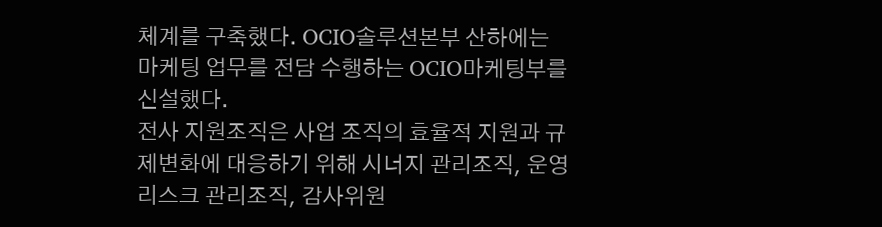체계를 구축했다. OCIO솔루션본부 산하에는 마케팅 업무를 전담 수행하는 OCIO마케팅부를 신설했다.
전사 지원조직은 사업 조직의 효율적 지원과 규제변화에 대응하기 위해 시너지 관리조직, 운영리스크 관리조직, 감사위원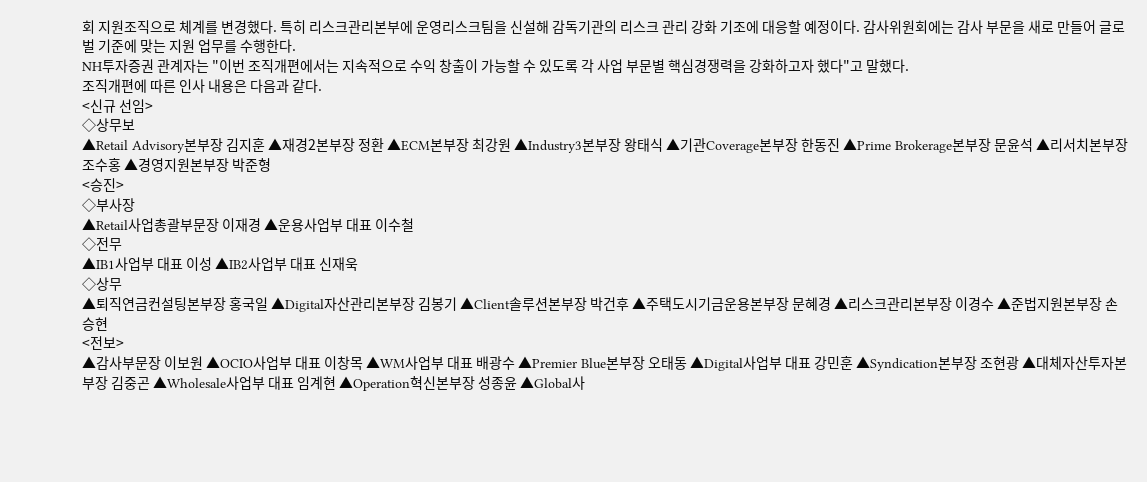회 지원조직으로 체계를 변경했다. 특히 리스크관리본부에 운영리스크팀을 신설해 감독기관의 리스크 관리 강화 기조에 대응할 예정이다. 감사위원회에는 감사 부문을 새로 만들어 글로벌 기준에 맞는 지원 업무를 수행한다.
NH투자증권 관계자는 "이번 조직개편에서는 지속적으로 수익 창출이 가능할 수 있도록 각 사업 부문별 핵심경쟁력을 강화하고자 했다"고 말했다.
조직개편에 따른 인사 내용은 다음과 같다.
<신규 선임>
◇상무보
▲Retail Advisory본부장 김지훈 ▲재경2본부장 정환 ▲ECM본부장 최강원 ▲Industry3본부장 왕태식 ▲기관Coverage본부장 한동진 ▲Prime Brokerage본부장 문윤석 ▲리서치본부장 조수홍 ▲경영지원본부장 박준형
<승진>
◇부사장
▲Retail사업총괄부문장 이재경 ▲운용사업부 대표 이수철
◇전무
▲IB1사업부 대표 이성 ▲IB2사업부 대표 신재욱
◇상무
▲퇴직연금컨설팅본부장 홍국일 ▲Digital자산관리본부장 김봉기 ▲Client솔루션본부장 박건후 ▲주택도시기금운용본부장 문혜경 ▲리스크관리본부장 이경수 ▲준법지원본부장 손승현
<전보>
▲감사부문장 이보원 ▲OCIO사업부 대표 이창목 ▲WM사업부 대표 배광수 ▲Premier Blue본부장 오태동 ▲Digital사업부 대표 강민훈 ▲Syndication본부장 조현광 ▲대체자산투자본부장 김중곤 ▲Wholesale사업부 대표 임계현 ▲Operation혁신본부장 성종윤 ▲Global사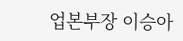업본부장 이승아